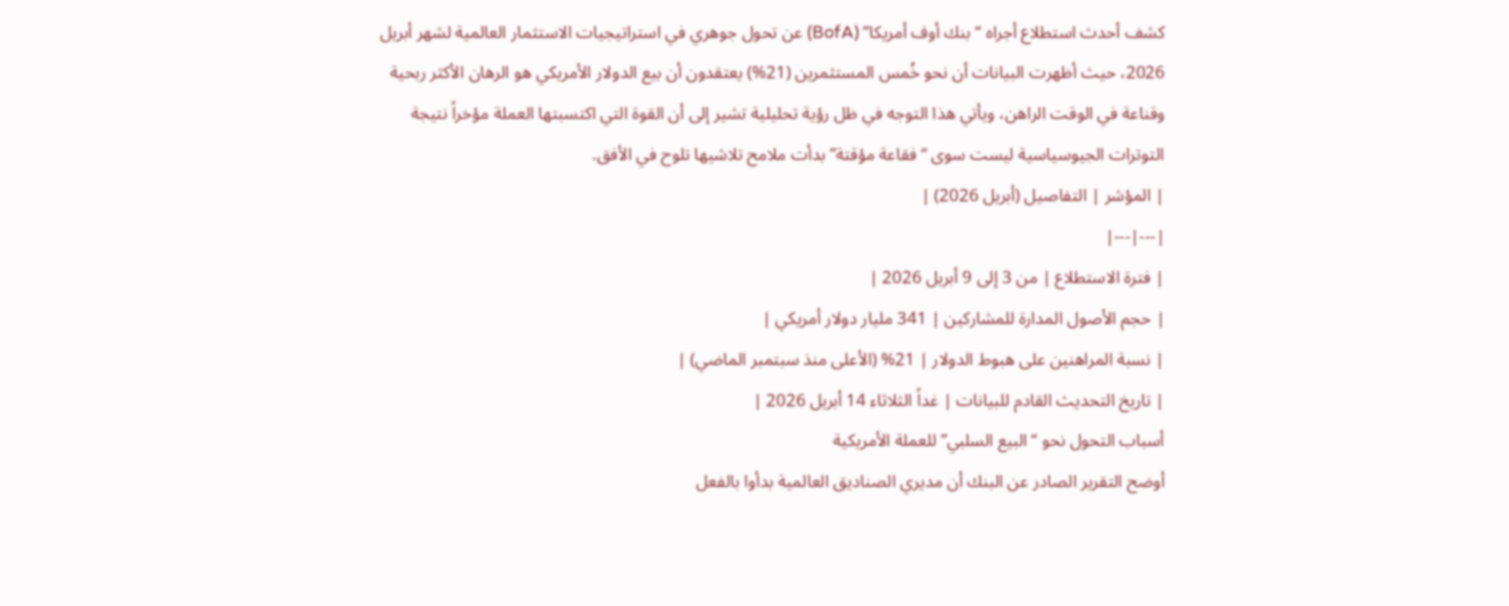كشف أحدث استطلاع أجراه “بنك أوف أمريكا” (BofA) عن تحول جوهري في استراتيجيات الاستثمار العالمية لشهر أبريل 2026، حيث أظهرت البيانات أن نحو خُمس المستثمرين (21%) يعتقدون أن بيع الدولار الأمريكي هو الرهان الأكثر ربحية وقناعة في الوقت الراهن، ويأتي هذا التوجه في ظل رؤية تحليلية تشير إلى أن القوة التي اكتسبتها العملة مؤخراً نتيجة التوترات الجيوسياسية ليست سوى “فقاعة مؤقتة” بدأت ملامح تلاشيها تلوح في الأفق.
| المؤشر | التفاصيل (أبريل 2026) |
|---|---|
| فترة الاستطلاع | من 3 إلى 9 أبريل 2026 |
| حجم الأصول المدارة للمشاركين | 341 مليار دولار أمريكي |
| نسبة المراهنين على هبوط الدولار | 21% (الأعلى منذ سبتمبر الماضي) |
| تاريخ التحديث القادم للبيانات | غداً الثلاثاء 14 أبريل 2026 |
أسباب التحول نحو “البيع السلبي” للعملة الأمريكية
أوضح التقرير الصادر عن البنك أن مديري الصناديق العالمية بدأوا بالفعل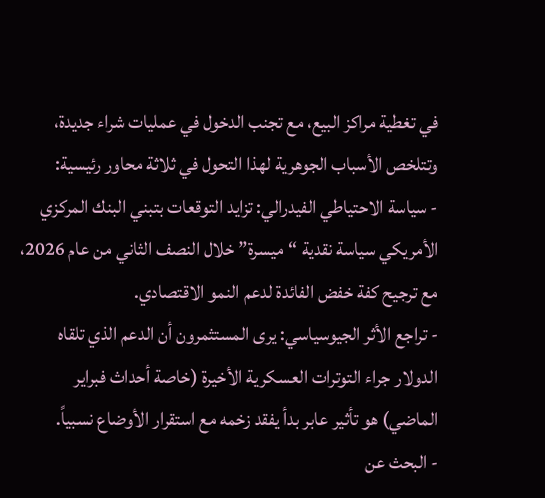في تغطية مراكز البيع، مع تجنب الدخول في عمليات شراء جديدة، وتتلخص الأسباب الجوهرية لهذا التحول في ثلاثة محاور رئيسية:
- سياسة الاحتياطي الفيدرالي: تزايد التوقعات بتبني البنك المركزي الأمريكي سياسة نقدية “ميسرة” خلال النصف الثاني من عام 2026، مع ترجيح كفة خفض الفائدة لدعم النمو الاقتصادي.
- تراجع الأثر الجيوسياسي: يرى المستثمرون أن الدعم الذي تلقاه الدولار جراء التوترات العسكرية الأخيرة (خاصة أحداث فبراير الماضي) هو تأثير عابر بدأ يفقد زخمه مع استقرار الأوضاع نسبياً.
- البحث عن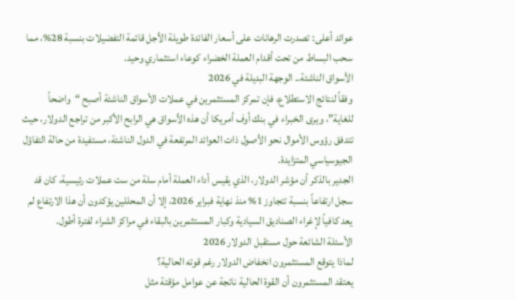عوائد أعلى: تصدرت الرهانات على أسعار الفائدة طويلة الأجل قائمة التفضيلات بنسبة 28%، مما سحب البساط من تحت أقدام العملة الخضراء كوعاء استثماري وحيد.
الأسواق الناشئة.. الوجهة البديلة في 2026
وفقاً لنتائج الاستطلاع، فإن تمركز المستثمرين في عملات الأسواق الناشئة أصبح “واضحاً للغاية”، ويرى الخبراء في بنك أوف أمريكا أن هذه الأسواق هي الرابح الأكبر من تراجع الدولار، حيث تتدفق رؤوس الأموال نحو الأصول ذات العوائد المرتفعة في الدول الناشئة، مستفيدة من حالة التفاؤل الجيوسياسي المتزايدة.
الجدير بالذكر أن مؤشر الدولار، الذي يقيس أداء العملة أمام سلة من ست عملات رئيسية، كان قد سجل ارتفاعاً بنسبة تتجاوز 1% منذ نهاية فبراير 2026، إلا أن المحللين يؤكدون أن هذا الارتفاع لم يعد كافياً لإغراء الصناديق السيادية وكبار المستثمرين بالبقاء في مراكز الشراء لفترة أطول.
الأسئلة الشائعة حول مستقبل الدولار 2026
لماذا يتوقع المستثمرون انخفاض الدولار رغم قوته الحالية؟
يعتقد المستثمرون أن القوة الحالية ناتجة عن عوامل مؤقتة مثل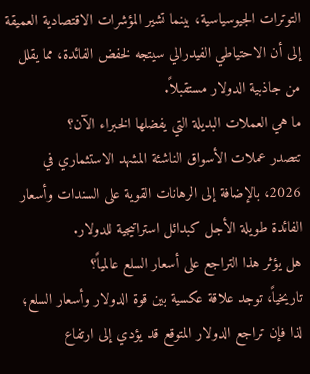التوترات الجيوسياسية، بينما تشير المؤشرات الاقتصادية العميقة إلى أن الاحتياطي الفيدرالي سيتجه لخفض الفائدة، مما يقلل من جاذبية الدولار مستقبلاً.
ما هي العملات البديلة التي يفضلها الخبراء الآن؟
تتصدر عملات الأسواق الناشئة المشهد الاستثماري في 2026، بالإضافة إلى الرهانات القوية على السندات وأسعار الفائدة طويلة الأجل كبدائل استراتيجية للدولار.
هل يؤثر هذا التراجع على أسعار السلع عالمياً؟
تاريخياً، توجد علاقة عكسية بين قوة الدولار وأسعار السلع؛ لذا فإن تراجع الدولار المتوقع قد يؤدي إلى ارتفاع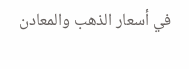في أسعار الذهب والمعادن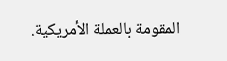المقومة بالعملة الأمريكية.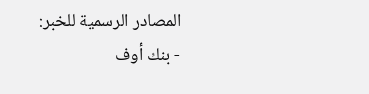المصادر الرسمية للخبر:
- بنك أوف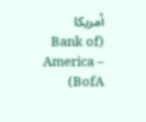أمريكا (Bank of America – BofA)